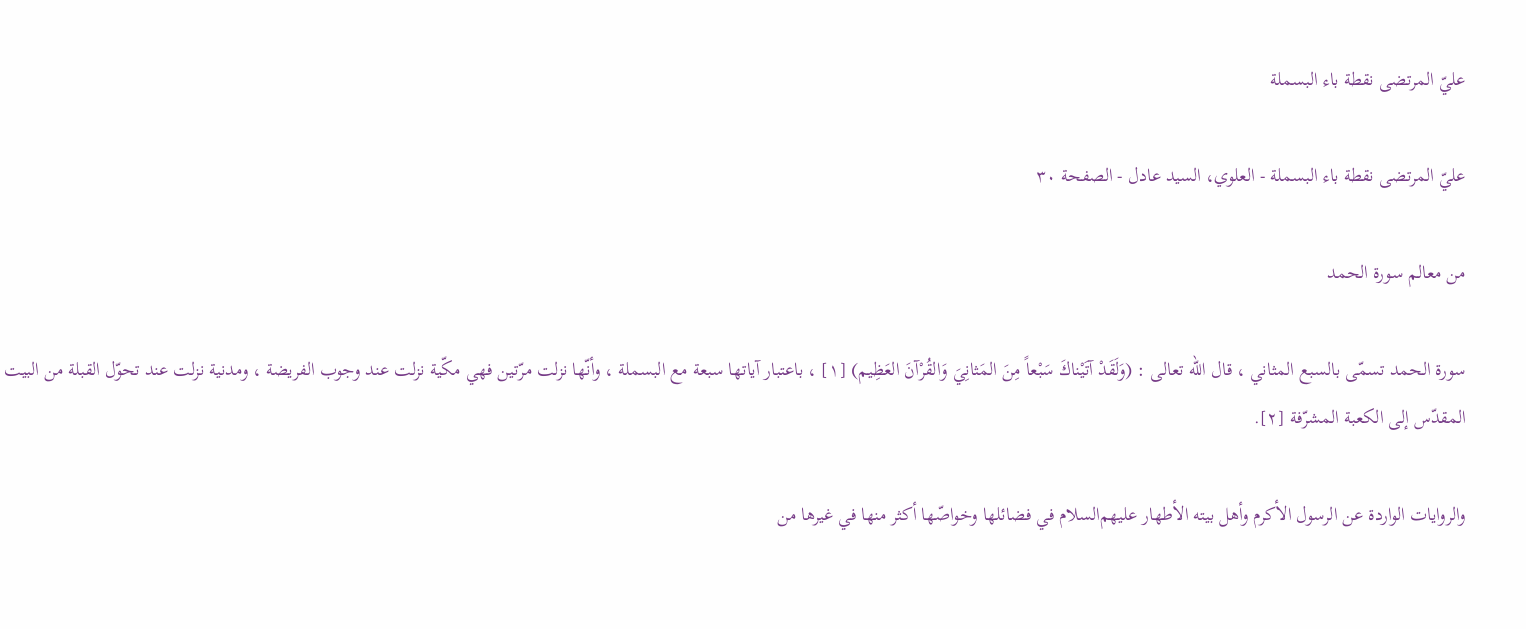عليّ المرتضى نقطة باء البسملة

عليّ المرتضى نقطة باء البسملة - العلوي، السيد عادل - الصفحة ٣٠

من معالم سورة الحمد

سورة الحمد تسمّى بالسبع المثاني ، قال اللّه تعالى : (وَلَقَدْ آتَيْناكَ سَبْعاً مِنَ المَثانِيَ وَالقُرْآنَ العَظِيم) [١] ، باعتبار آياتها سبعة مع البسملة ، وأنّها نزلت مرّتين فهي مكّية نزلت عند وجوب الفريضة ، ومدنية نزلت عند تحوّل القبلة من البيت المقدّس إلى الكعبة المشرّفة [٢].

والروايات الواردة عن الرسول الأكرم وأهل بيته الأطهار عليهم‌السلام في فضائلها وخواصّها أكثر منها في غيرها من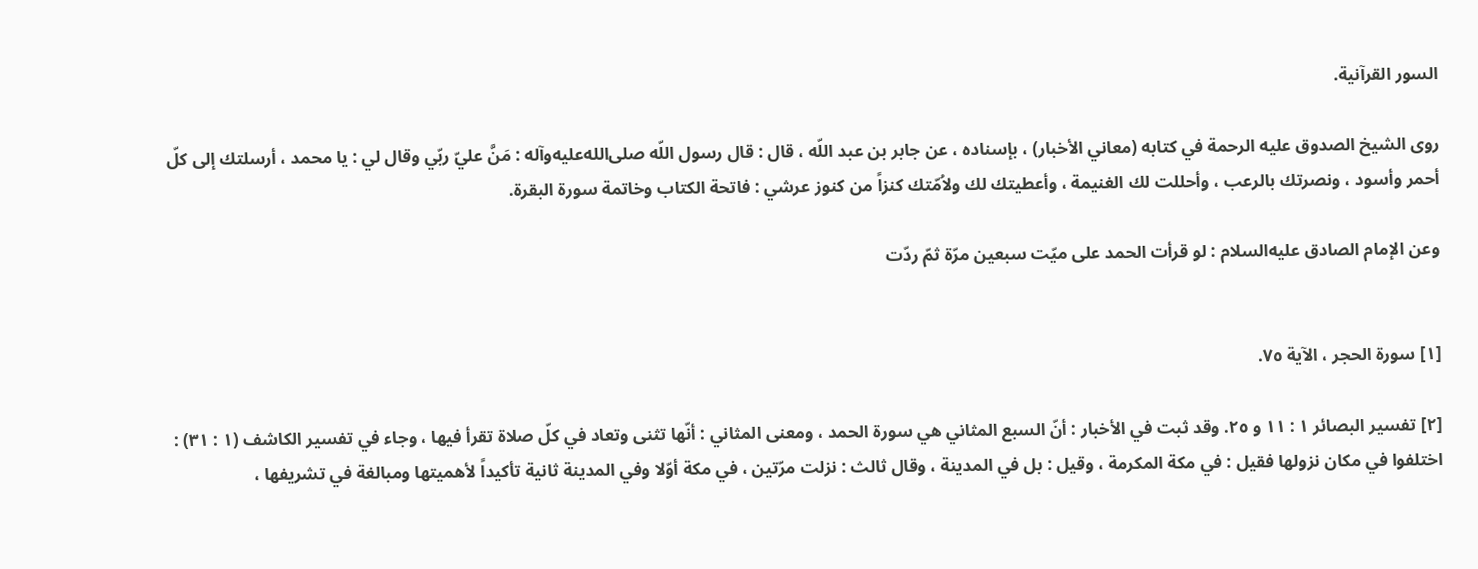السور القرآنية.

روى الشيخ الصدوق عليه الرحمة في كتابه (معاني الأخبار) ، بإسناده ، عن جابر بن عبد اللّه ، قال : قال رسول اللّه صلى‌الله‌عليه‌وآله : مَنَّ عليّ ربّي وقال لي : يا محمد ، أرسلتك إلى كلّ أحمر وأسود ، ونصرتك بالرعب ، وأحللت لك الغنيمة ، وأعطيتك لك ولاُمّتك كنزاً من كنوز عرشي : فاتحة الكتاب وخاتمة سورة البقرة.

وعن الإمام الصادق عليه‌السلام : لو قرأت الحمد على ميّت سبعين مرّة ثمّ ردّت


[١] سورة الحجر ، الآية ٧٥.

[٢] تفسير البصائر ١ : ١١ و ٢٥. وقد ثبت في الأخبار : أنّ السبع المثاني هي سورة الحمد ، ومعنى المثاني : أنّها تثنى وتعاد في كلّ صلاة تقرأ فيها ، وجاء في تفسير الكاشف (١ : ٣١) : اختلفوا في مكان نزولها فقيل : في مكة المكرمة ، وقيل : بل في المدينة ، وقال ثالث : نزلت مرّتين ، في مكة أوّلا وفي المدينة ثانية تأكيداً لأهميتها ومبالغة في تشريفها ،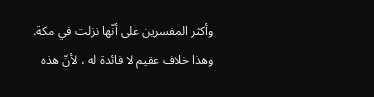وأكثر المفسرين على أنّها نزلت في مكة. وهذا خلاف عقيم لا فائدة له ، لأنّ هذه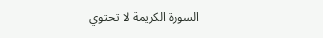السورة الكريمة لا تحتوي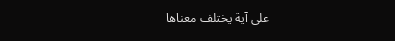على آية يختلف معناها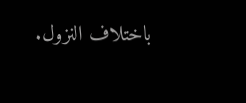باختلاف النزول.